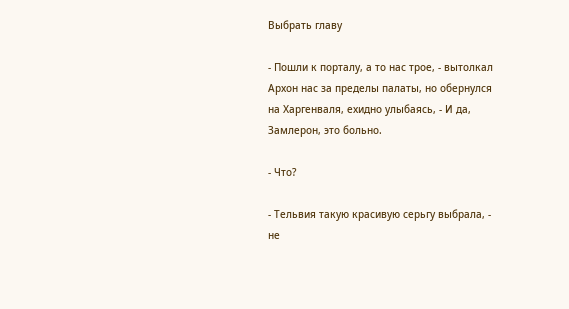Выбрать главу

- Пошли к порталу, а то нас трое, - вытолкал Архон нас за пределы палаты, но обернулся на Харгенваля, ехидно улыбаясь, - И да, Замлерон, это больно.

- Что?

- Тельвия такую красивую серьгу выбрала, - не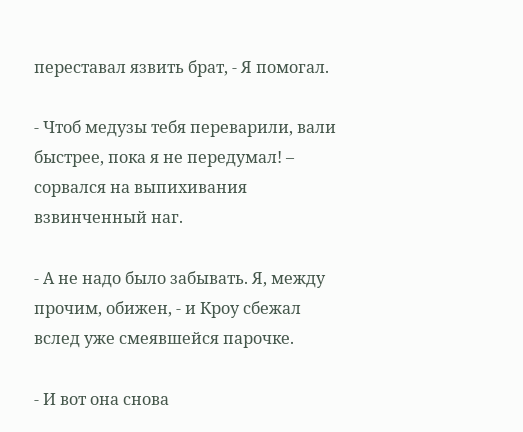переставал язвить брат, - Я помогал.

- Чтоб медузы тебя переварили, вали быстрее, пока я не передумал! – сорвался на выпихивания взвинченный наг.

- А не надо было забывать. Я, между прочим, обижен, - и Кроу сбежал вслед уже смеявшейся парочке.

- И вот она снова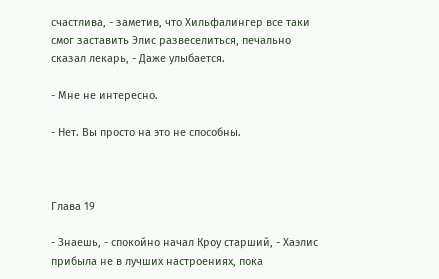счастлива, - заметив, что Хильфалингер все таки смог заставить Элис развеселиться, печально сказал лекарь, - Даже улыбается.

- Мне не интересно.

- Нет. Вы просто на это не способны.



Глава 19

- Знаешь, - спокойно начал Кроу старший, - Хаэлис прибыла не в лучших настроениях, пока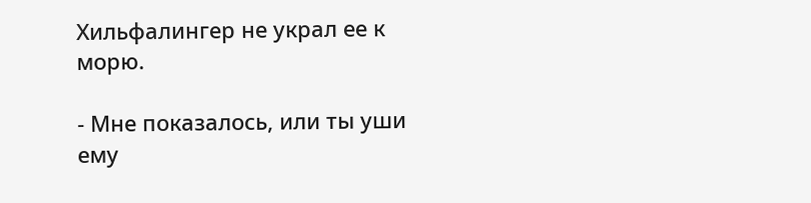Хильфалингер не украл ее к морю.

- Мне показалось, или ты уши ему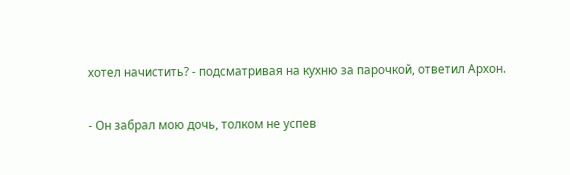хотел начистить? - подсматривая на кухню за парочкой, ответил Архон.

- Он забрал мою дочь, толком не успев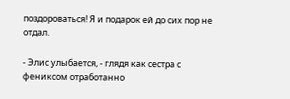поздороваться! Я и подарок ей до сих пор не отдал.

- Элис улыбается, - глядя как сестра с фениксом отработанно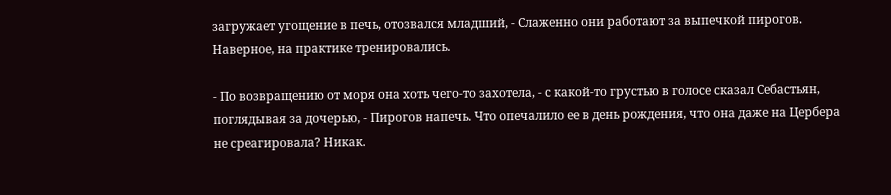загружает угощение в печь, отозвался младший, - Слаженно они работают за выпечкой пирогов. Наверное, на практике тренировались.

- По возвращению от моря она хоть чего-то захотела, - с какой-то грустью в голосе сказал Себастьян, поглядывая за дочерью, - Пирогов напечь. Что опечалило ее в день рождения, что она даже на Цербера не среагировала? Никак.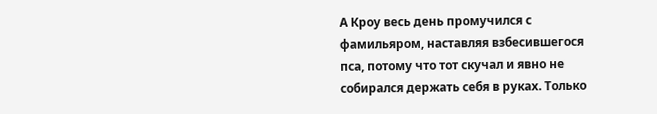А Кроу весь день промучился с фамильяром, наставляя взбесившегося пса, потому что тот скучал и явно не собирался держать себя в руках. Только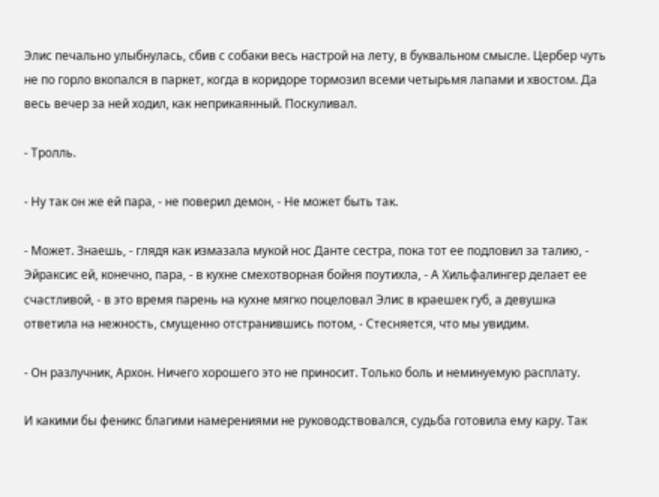Элис печально улыбнулась, сбив с собаки весь настрой на лету, в буквальном смысле. Цербер чуть не по горло вкопался в паркет, когда в коридоре тормозил всеми четырьмя лапами и хвостом. Да весь вечер за ней ходил, как неприкаянный. Поскуливал.

- Тролль.

- Ну так он же ей пара, - не поверил демон, - Не может быть так.

- Может. Знаешь, - глядя как измазала мукой нос Данте сестра, пока тот ее подловил за талию, - Эйраксис ей, конечно, пара, - в кухне смехотворная бойня поутихла, - А Хильфалингер делает ее счастливой, - в это время парень на кухне мягко поцеловал Элис в краешек губ, а девушка ответила на нежность, смущенно отстранившись потом, - Стесняется, что мы увидим.

- Он разлучник, Архон. Ничего хорошего это не приносит. Только боль и неминуемую расплату.

И какими бы феникс благими намерениями не руководствовался, судьба готовила ему кару. Так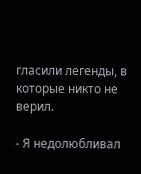гласили легенды, в которые никто не верил.

- Я недолюбливал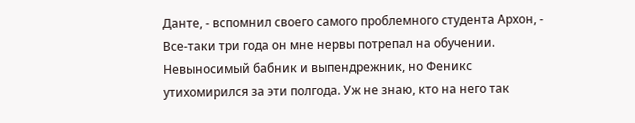Данте, - вспомнил своего самого проблемного студента Архон, - Все-таки три года он мне нервы потрепал на обучении. Невыносимый бабник и выпендрежник, но Феникс утихомирился за эти полгода. Уж не знаю, кто на него так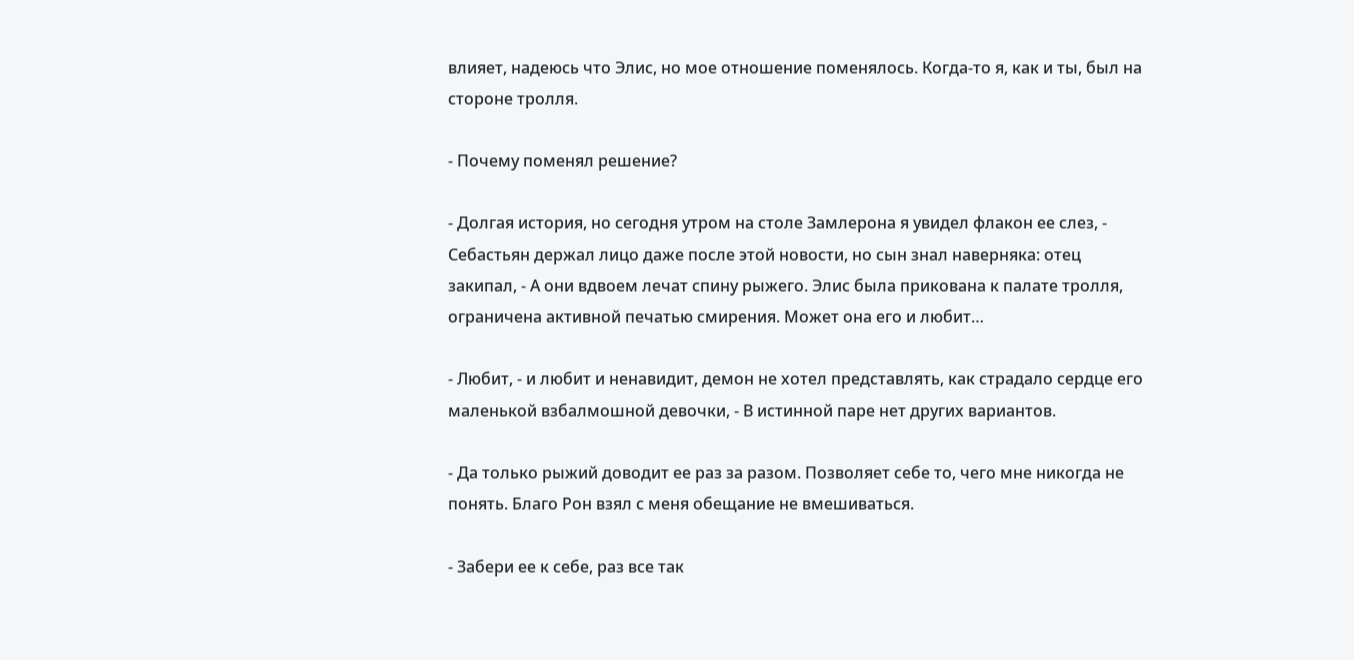влияет, надеюсь что Элис, но мое отношение поменялось. Когда-то я, как и ты, был на стороне тролля.

- Почему поменял решение?

- Долгая история, но сегодня утром на столе Замлерона я увидел флакон ее слез, - Себастьян держал лицо даже после этой новости, но сын знал наверняка: отец закипал, - А они вдвоем лечат спину рыжего. Элис была прикована к палате тролля, ограничена активной печатью смирения. Может она его и любит…

- Любит, - и любит и ненавидит, демон не хотел представлять, как страдало сердце его маленькой взбалмошной девочки, - В истинной паре нет других вариантов.

- Да только рыжий доводит ее раз за разом. Позволяет себе то, чего мне никогда не понять. Благо Рон взял с меня обещание не вмешиваться.

- Забери ее к себе, раз все так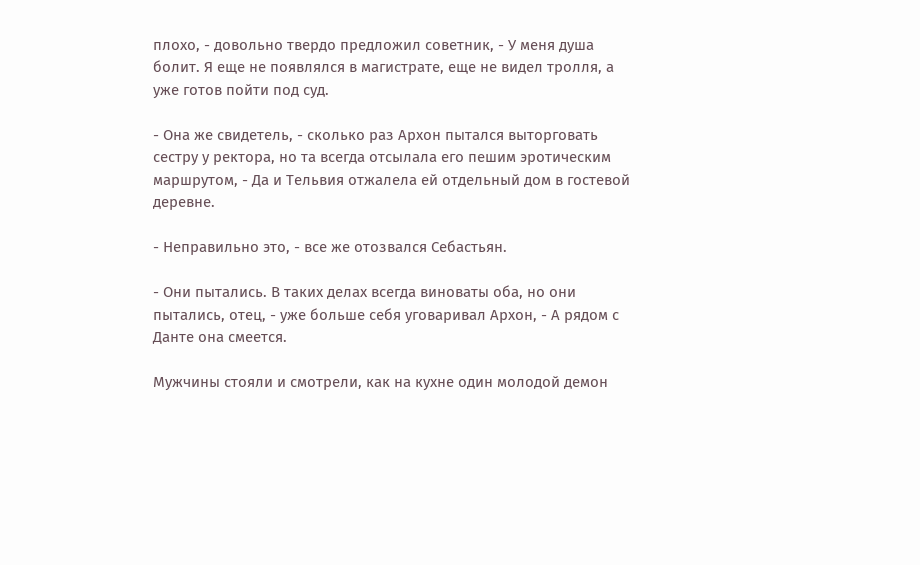плохо, - довольно твердо предложил советник, - У меня душа болит. Я еще не появлялся в магистрате, еще не видел тролля, а уже готов пойти под суд.

- Она же свидетель, - сколько раз Архон пытался выторговать сестру у ректора, но та всегда отсылала его пешим эротическим маршрутом, - Да и Тельвия отжалела ей отдельный дом в гостевой деревне.

- Неправильно это, - все же отозвался Себастьян.

- Они пытались. В таких делах всегда виноваты оба, но они пытались, отец, - уже больше себя уговаривал Архон, - А рядом с Данте она смеется.

Мужчины стояли и смотрели, как на кухне один молодой демон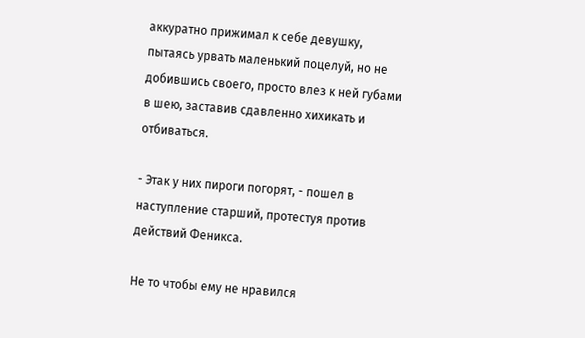аккуратно прижимал к себе девушку, пытаясь урвать маленький поцелуй, но не добившись своего, просто влез к ней губами в шею, заставив сдавленно хихикать и отбиваться.

- Этак у них пироги погорят, - пошел в наступление старший, протестуя против действий Феникса.

Не то чтобы ему не нравился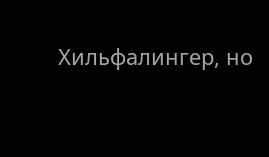Хильфалингер, но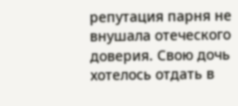репутация парня не внушала отеческого доверия. Свою дочь хотелось отдать в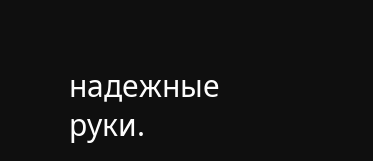надежные руки.